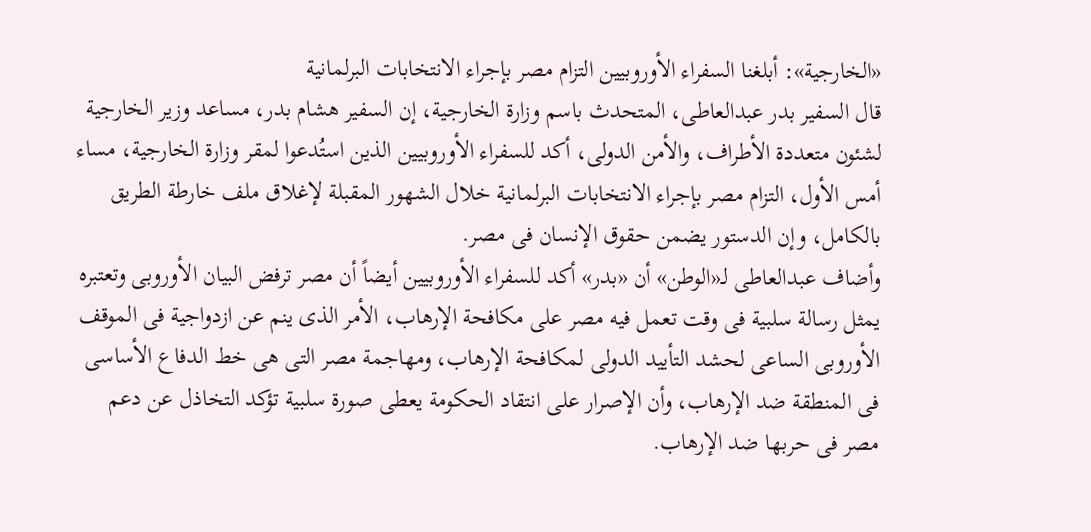«الخارجية»: أبلغنا السفراء الأوروبيين التزام مصر بإجراء الانتخابات البرلمانية
قال السفير بدر عبدالعاطى، المتحدث باسم وزارة الخارجية، إن السفير هشام بدر، مساعد وزير الخارجية لشئون متعددة الأطراف، والأمن الدولى، أكد للسفراء الأوروبيين الذين استُدعوا لمقر وزارة الخارجية، مساء أمس الأول، التزام مصر بإجراء الانتخابات البرلمانية خلال الشهور المقبلة لإغلاق ملف خارطة الطريق بالكامل، وإن الدستور يضمن حقوق الإنسان فى مصر.
وأضاف عبدالعاطى لـ«الوطن» أن «بدر» أكد للسفراء الأوروبيين أيضاً أن مصر ترفض البيان الأوروبى وتعتبره يمثل رسالة سلبية فى وقت تعمل فيه مصر على مكافحة الإرهاب، الأمر الذى ينم عن ازدواجية فى الموقف الأوروبى الساعى لحشد التأييد الدولى لمكافحة الإرهاب، ومهاجمة مصر التى هى خط الدفاع الأساسى فى المنطقة ضد الإرهاب، وأن الإصرار على انتقاد الحكومة يعطى صورة سلبية تؤكد التخاذل عن دعم مصر فى حربها ضد الإرهاب.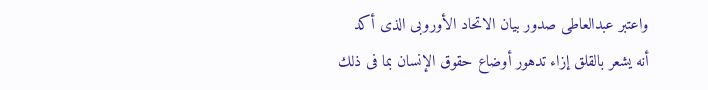واعتبر عبدالعاطى صدور بيان الاتحاد الأوروبى الذى أكد أنه يشعر بالقلق إزاء تدهور أوضاع حقوق الإنسان بما فى ذلك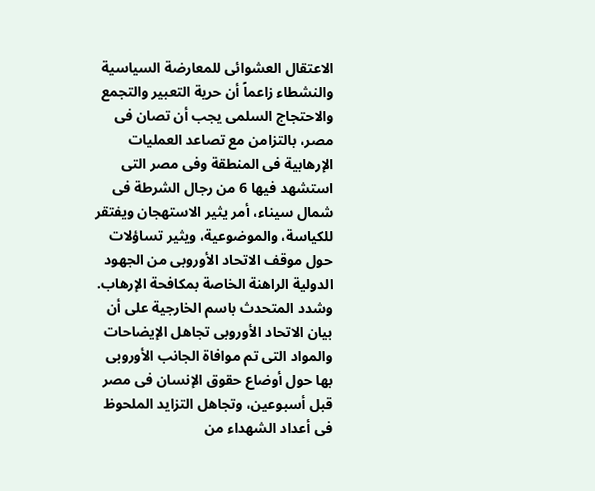الاعتقال العشوائى للمعارضة السياسية والنشطاء زاعماً أن حرية التعبير والتجمع والاحتجاج السلمى يجب أن تصان فى مصر، بالتزامن مع تصاعد العمليات الإرهابية فى المنطقة وفى مصر التى استشهد فيها 6 من رجال الشرطة فى شمال سيناء، أمر يثير الاستهجان ويفتقر للكياسة، والموضوعية، ويثير تساؤلات حول موقف الاتحاد الأوروبى من الجهود الدولية الراهنة الخاصة بمكافحة الإرهاب.
وشدد المتحدث باسم الخارجية على أن بيان الاتحاد الأوروبى تجاهل الإيضاحات والمواد التى تم موافاة الجانب الأوروبى بها حول أوضاع حقوق الإنسان فى مصر قبل أسبوعين، وتجاهل التزايد الملحوظ فى أعداد الشهداء من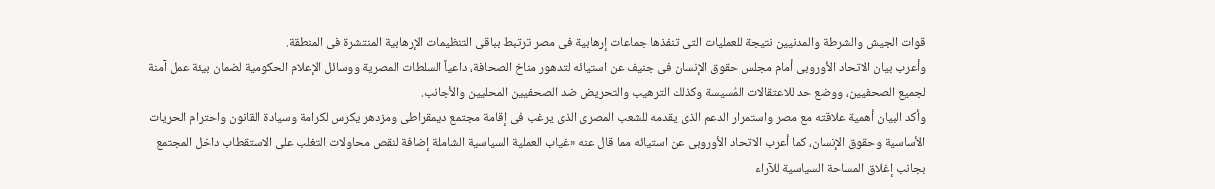قوات الجيش والشرطة والمدنيين نتيجة للعمليات التى تنفذها جماعات إرهابية فى مصر ترتبط بباقى التنظيمات الإرهابية المنتشرة فى المنطقة.
وأعرب بيان الاتحاد الأوروبى أمام مجلس حقوق الإنسان فى جنيف عن استيائه لتدهور مناخ الصحافة، داعياً السلطات المصرية ووسائل الإعلام الحكومية لضمان بيئة عمل آمنة لجميع الصحفيين، ووضع حد للاعتقالات المُسيسة وكذلك الترهيب والتحريض ضد الصحفيين المحليين والأجانب.
وأكد البيان أهمية علاقته مع مصر واستمرار الدعم الذى يقدمه للشعب المصرى الذى يرغب فى إقامة مجتمع ديمقراطى ومزدهر يكرس لكرامة وسيادة القانون واحترام الحريات الأساسية وحقوق الإنسان، كما أعرب الاتحاد الأوروبى عن استيائه مما قال عنه «غياب العملية السياسية الشاملة إضافة لنقص محاولات التغلب على الاستقطاب داخل المجتمع بجانب إغلاق المساحة السياسية للآراء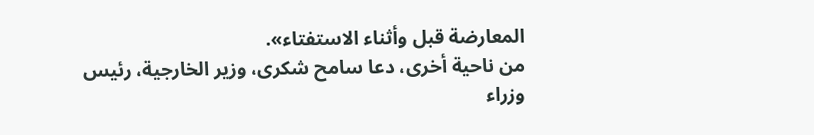المعارضة قبل وأثناء الاستفتاء».
من ناحية أخرى، دعا سامح شكرى، وزير الخارجية، رئيس وزراء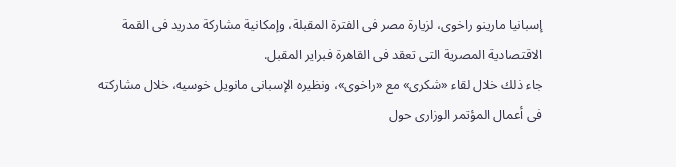إسبانيا مارينو راخوى، لزيارة مصر فى الفترة المقبلة، وإمكانية مشاركة مدريد فى القمة الاقتصادية المصرية التى تعقد فى القاهرة فبراير المقبل.
جاء ذلك خلال لقاء «شكرى» مع «راخوى»، ونظيره الإسبانى مانويل خوسيه، خلال مشاركته فى أعمال المؤتمر الوزارى حول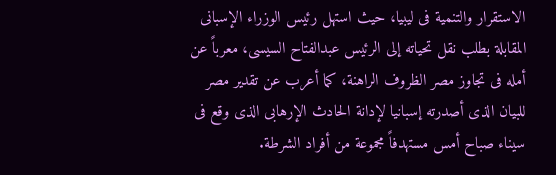الاستقرار والتنمية فى ليبيا، حيث استهل رئيس الوزراء الإسبانى المقابلة بطلب نقل تحياته إلى الرئيس عبدالفتاح السيسى، معرباً عن أمله فى تجاوز مصر الظروف الراهنة، كما أعرب عن تقدير مصر للبيان الذى أصدرته إسبانيا لإدانة الحادث الإرهابى الذى وقع فى سيناء صباح أمس مستهدفاً مجموعة من أفراد الشرطة.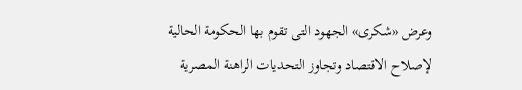وعرض «شكرى» الجهود التى تقوم بها الحكومة الحالية لإصلاح الاقتصاد وتجاوز التحديات الراهنة المصرية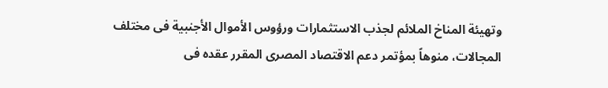وتهيئة المناخ الملائم لجذب الاستثمارات ورؤوس الأموال الأجنبية فى مختلف المجالات، منوهاً بمؤتمر دعم الاقتصاد المصرى المقرر عقده فى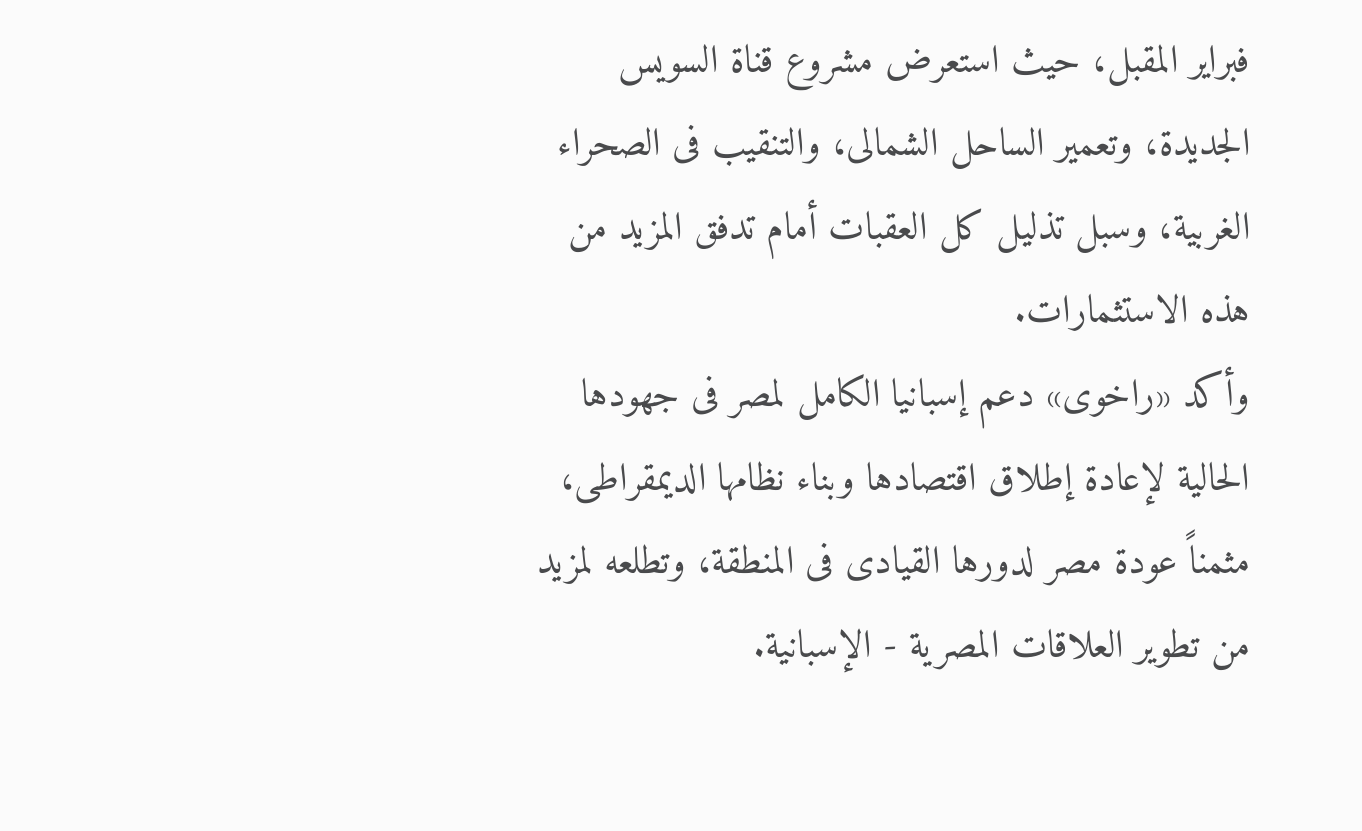فبراير المقبل، حيث استعرض مشروع قناة السويس الجديدة، وتعمير الساحل الشمالى، والتنقيب فى الصحراء الغربية، وسبل تذليل كل العقبات أمام تدفق المزيد من هذه الاستثمارات.
وأكد «راخوى» دعم إسبانيا الكامل لمصر فى جهودها الحالية لإعادة إطلاق اقتصادها وبناء نظامها الديمقراطى، مثمناً عودة مصر لدورها القيادى فى المنطقة، وتطلعه لمزيد من تطوير العلاقات المصرية - الإسبانية.